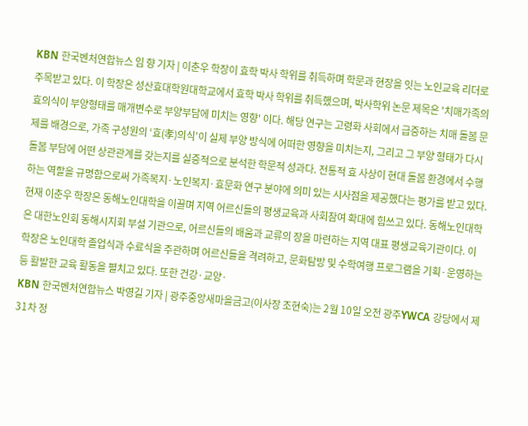KBN 한국벤처연합뉴스 임 향 기자 | 이춘우 학장이 효학 박사 학위를 취득하며 학문과 현장을 잇는 노인교육 리더로 주목받고 있다. 이 학장은 성산효대학원대학교에서 효학 박사 학위를 취득했으며, 박사학위 논문 제목은 '치매가족의 효의식이 부양형태를 매개변수로 부양부담에 미치는 영향' 이다. 해당 연구는 고령화 사회에서 급증하는 치매 돌봄 문제를 배경으로, 가족 구성원의 ‘효(孝)의식’이 실제 부양 방식에 어떠한 영향을 미치는지, 그리고 그 부양 형태가 다시 돌봄 부담에 어떤 상관관계를 갖는지를 실증적으로 분석한 학문적 성과다. 전통적 효 사상이 현대 돌봄 환경에서 수행하는 역할을 규명함으로써 가족복지·노인복지·효문화 연구 분야에 의미 있는 시사점을 제공했다는 평가를 받고 있다. 현재 이춘우 학장은 동해노인대학을 이끌며 지역 어르신들의 평생교육과 사회참여 확대에 힘쓰고 있다. 동해노인대학은 대한노인회 동해시지회 부설 기관으로, 어르신들의 배움과 교류의 장을 마련하는 지역 대표 평생교육기관이다. 이 학장은 노인대학 졸업식과 수료식을 주관하며 어르신들을 격려하고, 문화탐방 및 수학여행 프로그램을 기획·운영하는 등 활발한 교육 활동을 펼치고 있다. 또한 건강·교양·
KBN 한국벤처연합뉴스 박영길 기자 | 광주중앙새마을금고(이사장 조현숙)는 2월 10일 오전 광주YWCA 강당에서 제31차 정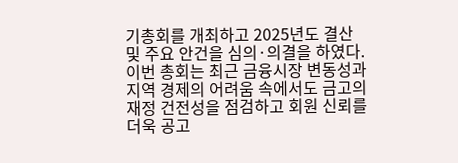기총회를 개최하고 2025년도 결산 및 주요 안건을 심의·의결을 하였다. 이번 총회는 최근 금융시장 변동성과 지역 경제의 어려움 속에서도 금고의 재정 건전성을 점검하고 회원 신뢰를 더욱 공고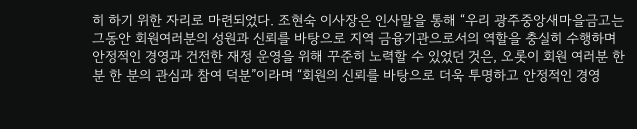히 하기 위한 자리로 마련되었다. 조현숙 이사장은 인사말을 통해 “우리 광주중앙새마을금고는 그동안 회원여러분의 성원과 신뢰를 바탕으로 지역 금융기관으로서의 역할을 충실히 수행하며 안정적인 경영과 건전한 재정 운영을 위해 꾸준히 노력할 수 있었던 것은, 오롯이 회원 여러분 한 분 한 분의 관심과 참여 덕분”이라며 “회원의 신뢰를 바탕으로 더욱 투명하고 안정적인 경영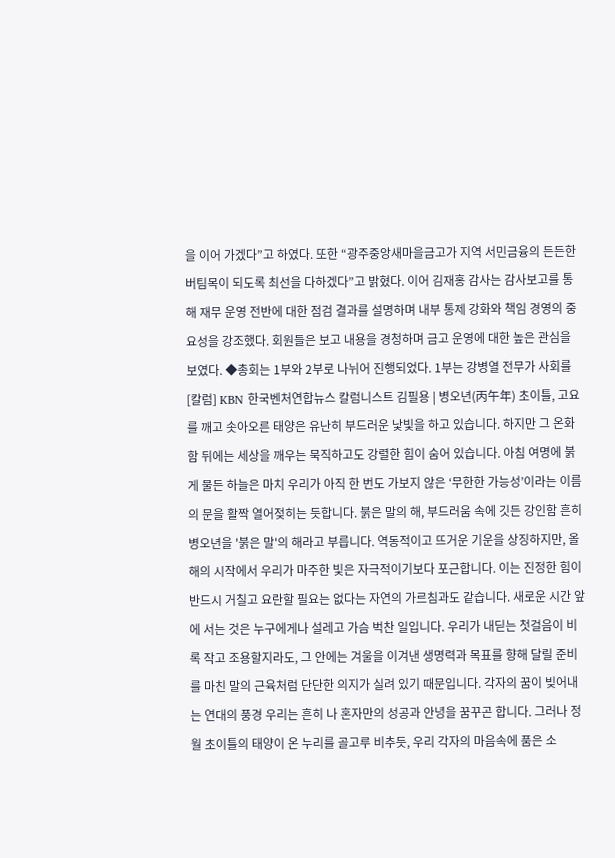을 이어 가겠다”고 하였다. 또한 “광주중앙새마을금고가 지역 서민금융의 든든한 버팀목이 되도록 최선을 다하겠다”고 밝혔다. 이어 김재홍 감사는 감사보고를 통해 재무 운영 전반에 대한 점검 결과를 설명하며 내부 통제 강화와 책임 경영의 중요성을 강조했다. 회원들은 보고 내용을 경청하며 금고 운영에 대한 높은 관심을 보였다. ◆총회는 1부와 2부로 나뉘어 진행되었다. 1부는 강병열 전무가 사회를
[칼럼] KBN 한국벤처연합뉴스 칼럼니스트 김필용 | 병오년(丙午年) 초이틀, 고요를 깨고 솟아오른 태양은 유난히 부드러운 낯빛을 하고 있습니다. 하지만 그 온화함 뒤에는 세상을 깨우는 묵직하고도 강렬한 힘이 숨어 있습니다. 아침 여명에 붉게 물든 하늘은 마치 우리가 아직 한 번도 가보지 않은 ‘무한한 가능성’이라는 이름의 문을 활짝 열어젖히는 듯합니다. 붉은 말의 해, 부드러움 속에 깃든 강인함 흔히 병오년을 '붉은 말'의 해라고 부릅니다. 역동적이고 뜨거운 기운을 상징하지만, 올해의 시작에서 우리가 마주한 빛은 자극적이기보다 포근합니다. 이는 진정한 힘이 반드시 거칠고 요란할 필요는 없다는 자연의 가르침과도 같습니다. 새로운 시간 앞에 서는 것은 누구에게나 설레고 가슴 벅찬 일입니다. 우리가 내딛는 첫걸음이 비록 작고 조용할지라도, 그 안에는 겨울을 이겨낸 생명력과 목표를 향해 달릴 준비를 마친 말의 근육처럼 단단한 의지가 실려 있기 때문입니다. 각자의 꿈이 빚어내는 연대의 풍경 우리는 흔히 나 혼자만의 성공과 안녕을 꿈꾸곤 합니다. 그러나 정월 초이틀의 태양이 온 누리를 골고루 비추듯, 우리 각자의 마음속에 품은 소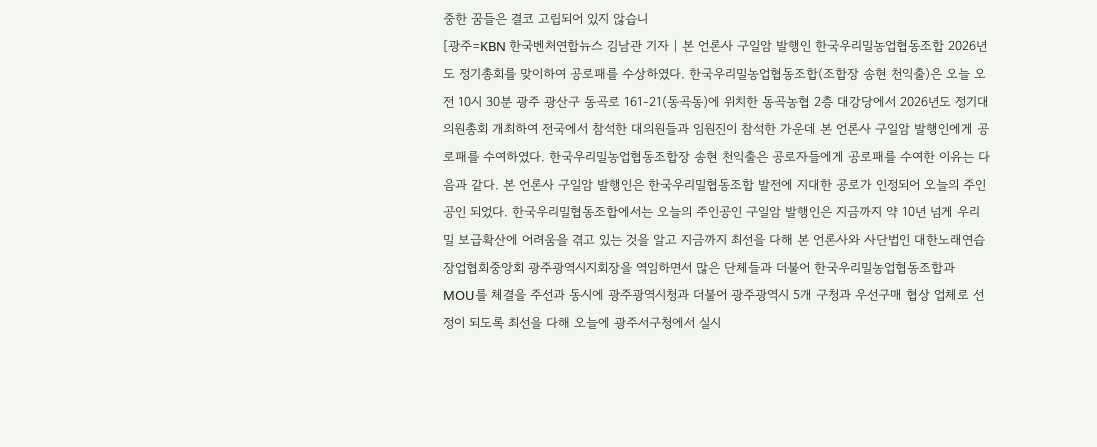중한 꿈들은 결코 고립되어 있지 않습니
[광주=KBN 한국벤처연합뉴스 김남관 기자 | 본 언론사 구일암 발행인 한국우리밀농업협동조합 2026년도 정기총회를 맞이하여 공로패를 수상하였다. 한국우리밀농업협동조합(조합장 송현 천익출)은 오늘 오전 10시 30분 광주 광산구 동곡로 161-21(동곡동)에 위치한 동곡농협 2층 대강당에서 2026년도 정기대의원총회 개최하여 전국에서 참석한 대의원들과 임원진이 참석한 가운데 본 언론사 구일암 발행인에게 공로패를 수여하였다. 한국우리밀농업협동조합장 송현 천익출은 공로자들에게 공로패를 수여한 이유는 다음과 같다. 본 언론사 구일암 발행인은 한국우리밀협동조합 발전에 지대한 공로가 인정되어 오늘의 주인공인 되었다. 한국우리밀협동조합에서는 오늘의 주인공인 구일암 발행인은 지금까지 약 10년 넘게 우리 밀 보급확산에 어려움을 겪고 있는 것을 알고 지금까지 최선을 다해 본 언론사와 사단법인 대한노래연습장업협회중앙회 광주광역시지회장을 역임하면서 많은 단체들과 더불어 한국우리밀농업협동조합과 MOU를 체결을 주선과 동시에 광주광역시청과 더불어 광주광역시 5개 구청과 우선구매 협상 업체로 선정이 되도록 최선을 다해 오늘에 광주서구청에서 실시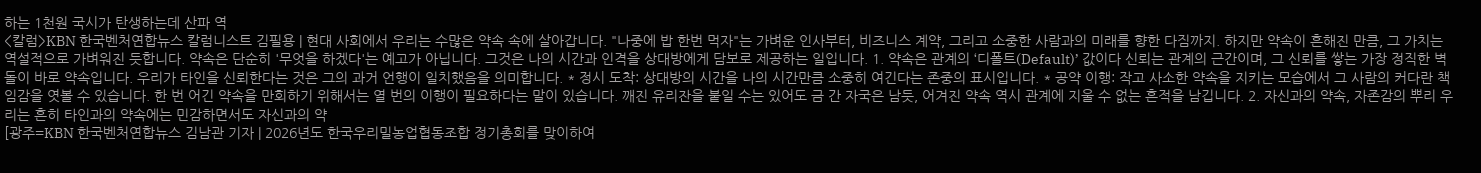하는 1천원 국시가 탄생하는데 산파 역
<칼럼>KBN 한국벤처연합뉴스 칼럼니스트 김필용 | 현대 사회에서 우리는 수많은 약속 속에 살아갑니다. "나중에 밥 한번 먹자"는 가벼운 인사부터, 비즈니스 계약, 그리고 소중한 사람과의 미래를 향한 다짐까지. 하지만 약속이 흔해진 만큼, 그 가치는 역설적으로 가벼워진 듯합니다. 약속은 단순히 '무엇을 하겠다'는 예고가 아닙니다. 그것은 나의 시간과 인격을 상대방에게 담보로 제공하는 일입니다. 1. 약속은 관계의 ‘디폴트(Default)’ 값이다 신뢰는 관계의 근간이며, 그 신뢰를 쌓는 가장 정직한 벽돌이 바로 약속입니다. 우리가 타인을 신뢰한다는 것은 그의 과거 언행이 일치했음을 의미합니다. * 정시 도착: 상대방의 시간을 나의 시간만큼 소중히 여긴다는 존중의 표시입니다. * 공약 이행: 작고 사소한 약속을 지키는 모습에서 그 사람의 커다란 책임감을 엿볼 수 있습니다. 한 번 어긴 약속을 만회하기 위해서는 열 번의 이행이 필요하다는 말이 있습니다. 깨진 유리잔을 붙일 수는 있어도 금 간 자국은 남듯, 어겨진 약속 역시 관계에 지울 수 없는 흔적을 남깁니다. 2. 자신과의 약속, 자존감의 뿌리 우리는 흔히 타인과의 약속에는 민감하면서도 자신과의 약
[광주=KBN 한국벤처연합뉴스 김남관 기자 | 2026년도 한국우리밀농업협동조합 정기총회를 맞이하여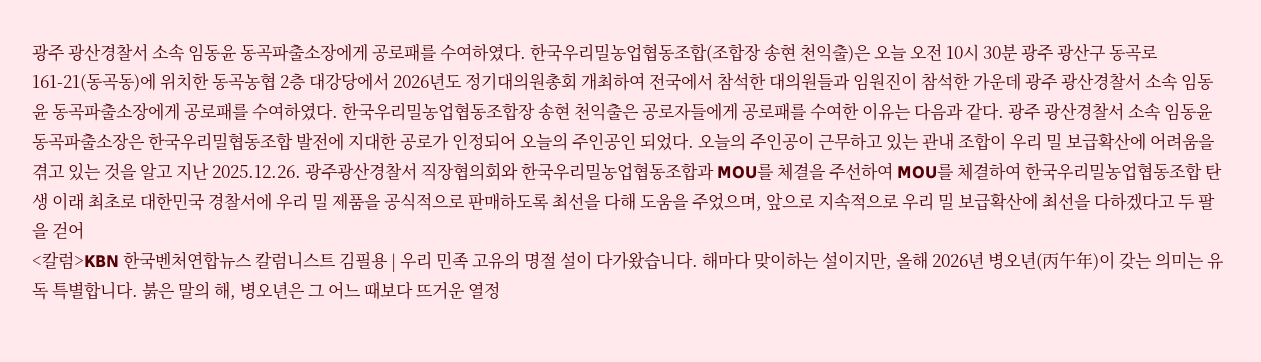광주 광산경찰서 소속 임동윤 동곡파출소장에게 공로패를 수여하였다. 한국우리밀농업협동조합(조합장 송현 천익출)은 오늘 오전 10시 30분 광주 광산구 동곡로 161-21(동곡동)에 위치한 동곡농협 2층 대강당에서 2026년도 정기대의원총회 개최하여 전국에서 참석한 대의원들과 임원진이 참석한 가운데 광주 광산경찰서 소속 임동윤 동곡파출소장에게 공로패를 수여하였다. 한국우리밀농업협동조합장 송현 천익출은 공로자들에게 공로패를 수여한 이유는 다음과 같다. 광주 광산경찰서 소속 임동윤 동곡파출소장은 한국우리밀협동조합 발전에 지대한 공로가 인정되어 오늘의 주인공인 되었다. 오늘의 주인공이 근무하고 있는 관내 조합이 우리 밀 보급확산에 어려움을 겪고 있는 것을 알고 지난 2025.12.26. 광주광산경찰서 직장협의회와 한국우리밀농업협동조합과 MOU를 체결을 주선하여 MOU를 체결하여 한국우리밀농업협동조합 탄생 이래 최초로 대한민국 경찰서에 우리 밀 제품을 공식적으로 판매하도록 최선을 다해 도움을 주었으며, 앞으로 지속적으로 우리 밀 보급확산에 최선을 다하겠다고 두 팔을 걷어
<칼럼>KBN 한국벤처연합뉴스 칼럼니스트 김필용 | 우리 민족 고유의 명절 설이 다가왔습니다. 해마다 맞이하는 설이지만, 올해 2026년 병오년(丙午年)이 갖는 의미는 유독 특별합니다. 붉은 말의 해, 병오년은 그 어느 때보다 뜨거운 열정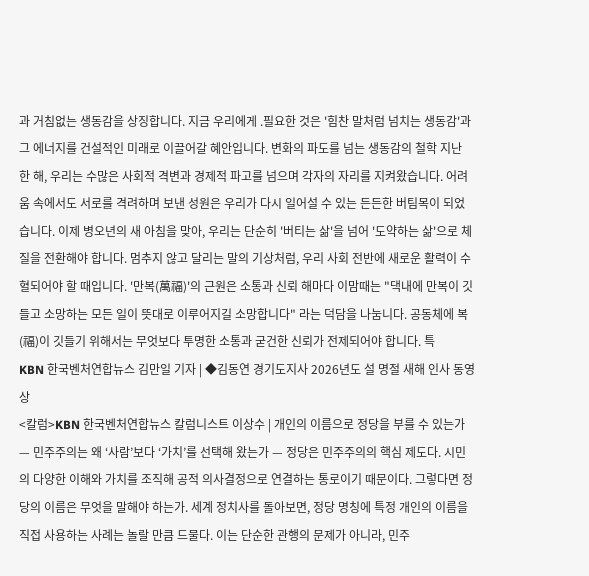과 거침없는 생동감을 상징합니다. 지금 우리에게 .필요한 것은 '힘찬 말처럼 넘치는 생동감'과 그 에너지를 건설적인 미래로 이끌어갈 혜안입니다. 변화의 파도를 넘는 생동감의 철학 지난 한 해, 우리는 수많은 사회적 격변과 경제적 파고를 넘으며 각자의 자리를 지켜왔습니다. 어려움 속에서도 서로를 격려하며 보낸 성원은 우리가 다시 일어설 수 있는 든든한 버팀목이 되었습니다. 이제 병오년의 새 아침을 맞아, 우리는 단순히 '버티는 삶'을 넘어 '도약하는 삶'으로 체질을 전환해야 합니다. 멈추지 않고 달리는 말의 기상처럼, 우리 사회 전반에 새로운 활력이 수혈되어야 할 때입니다. '만복(萬福)'의 근원은 소통과 신뢰 해마다 이맘때는 "댁내에 만복이 깃들고 소망하는 모든 일이 뜻대로 이루어지길 소망합니다" 라는 덕담을 나눔니다. 공동체에 복(福)이 깃들기 위해서는 무엇보다 투명한 소통과 굳건한 신뢰가 전제되어야 합니다. 특
KBN 한국벤처연합뉴스 김만일 기자 | ◆김동연 경기도지사 2026년도 설 명절 새해 인사 동영상
<칼럼>KBN 한국벤처연합뉴스 칼럼니스트 이상수 | 개인의 이름으로 정당을 부를 수 있는가 — 민주주의는 왜 ‘사람’보다 ‘가치’를 선택해 왔는가 — 정당은 민주주의의 핵심 제도다. 시민의 다양한 이해와 가치를 조직해 공적 의사결정으로 연결하는 통로이기 때문이다. 그렇다면 정당의 이름은 무엇을 말해야 하는가. 세계 정치사를 돌아보면, 정당 명칭에 특정 개인의 이름을 직접 사용하는 사례는 놀랄 만큼 드물다. 이는 단순한 관행의 문제가 아니라, 민주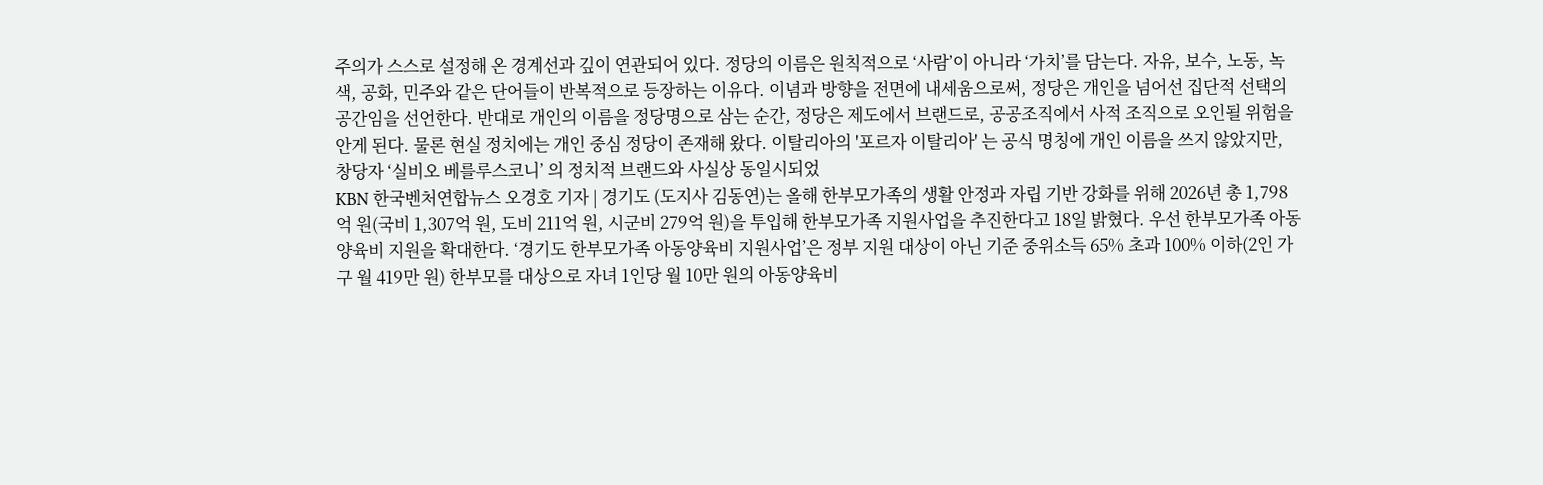주의가 스스로 설정해 온 경계선과 깊이 연관되어 있다. 정당의 이름은 원칙적으로 ‘사람’이 아니라 ‘가치’를 담는다. 자유, 보수, 노동, 녹색, 공화, 민주와 같은 단어들이 반복적으로 등장하는 이유다. 이념과 방향을 전면에 내세움으로써, 정당은 개인을 넘어선 집단적 선택의 공간임을 선언한다. 반대로 개인의 이름을 정당명으로 삼는 순간, 정당은 제도에서 브랜드로, 공공조직에서 사적 조직으로 오인될 위험을 안게 된다. 물론 현실 정치에는 개인 중심 정당이 존재해 왔다. 이탈리아의 '포르자 이탈리아' 는 공식 명칭에 개인 이름을 쓰지 않았지만, 창당자 ‘실비오 베를루스코니’ 의 정치적 브랜드와 사실상 동일시되었
KBN 한국벤처연합뉴스 오경호 기자 | 경기도 (도지사 김동연)는 올해 한부모가족의 생활 안정과 자립 기반 강화를 위해 2026년 총 1,798억 원(국비 1,307억 원, 도비 211억 원, 시군비 279억 원)을 투입해 한부모가족 지원사업을 추진한다고 18일 밝혔다. 우선 한부모가족 아동양육비 지원을 확대한다. ‘경기도 한부모가족 아동양육비 지원사업’은 정부 지원 대상이 아닌 기준 중위소득 65% 초과 100% 이하(2인 가구 월 419만 원) 한부모를 대상으로 자녀 1인당 월 10만 원의 아동양육비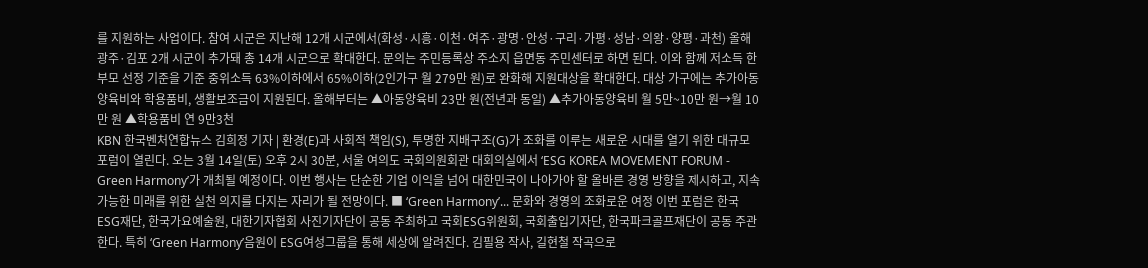를 지원하는 사업이다. 참여 시군은 지난해 12개 시군에서(화성·시흥·이천·여주·광명·안성·구리·가평·성남·의왕·양평·과천) 올해 광주·김포 2개 시군이 추가돼 총 14개 시군으로 확대한다. 문의는 주민등록상 주소지 읍면동 주민센터로 하면 된다. 이와 함께 저소득 한부모 선정 기준을 기준 중위소득 63%이하에서 65%이하(2인가구 월 279만 원)로 완화해 지원대상을 확대한다. 대상 가구에는 추가아동양육비와 학용품비, 생활보조금이 지원된다. 올해부터는 ▲아동양육비 23만 원(전년과 동일) ▲추가아동양육비 월 5만~10만 원→월 10만 원 ▲학용품비 연 9만3천
KBN 한국벤처연합뉴스 김희정 기자 | 환경(E)과 사회적 책임(S), 투명한 지배구조(G)가 조화를 이루는 새로운 시대를 열기 위한 대규모 포럼이 열린다. 오는 3월 14일(토) 오후 2시 30분, 서울 여의도 국회의원회관 대회의실에서 ‘ESG KOREA MOVEMENT FORUM - Green Harmony’가 개최될 예정이다. 이번 행사는 단순한 기업 이익을 넘어 대한민국이 나아가야 할 올바른 경영 방향을 제시하고, 지속 가능한 미래를 위한 실천 의지를 다지는 자리가 될 전망이다. ■ ‘Green Harmony’... 문화와 경영의 조화로운 여정 이번 포럼은 한국ESG재단, 한국가요예술원, 대한기자협회 사진기자단이 공동 주최하고 국회ESG위원회, 국회출입기자단, 한국파크골프재단이 공동 주관한다. 특히 ‘Green Harmony’음원이 ESG여성그룹을 통해 세상에 알려진다. 김필용 작사, 길현철 작곡으로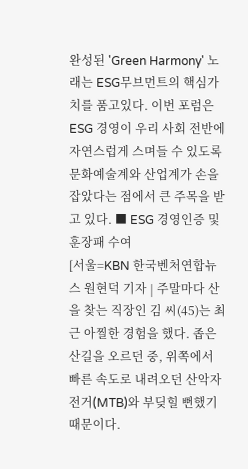완성된 'Green Harmony' 노래는 ESG무브먼트의 핵심가치를 품고있다. 이번 포럼은 ESG 경영이 우리 사회 전반에 자연스럽게 스며들 수 있도록 문화예술계와 산업계가 손을 잡았다는 점에서 큰 주목을 받고 있다. ■ ESG 경영인증 및 훈장패 수여
[서울=KBN 한국벤처연합뉴스 원현덕 기자 | 주말마다 산을 찾는 직장인 김 씨(45)는 최근 아찔한 경험을 했다. 좁은 산길을 오르던 중, 위쪽에서 빠른 속도로 내려오던 산악자전거(MTB)와 부딪힐 뻔했기 때문이다.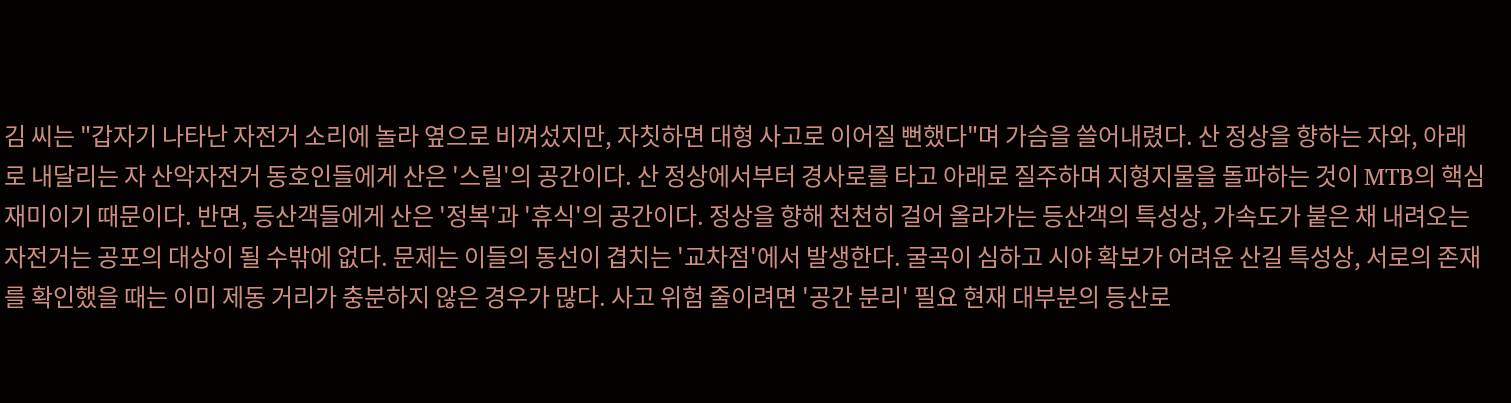김 씨는 "갑자기 나타난 자전거 소리에 놀라 옆으로 비껴섰지만, 자칫하면 대형 사고로 이어질 뻔했다"며 가슴을 쓸어내렸다. 산 정상을 향하는 자와, 아래로 내달리는 자 산악자전거 동호인들에게 산은 '스릴'의 공간이다. 산 정상에서부터 경사로를 타고 아래로 질주하며 지형지물을 돌파하는 것이 MTB의 핵심 재미이기 때문이다. 반면, 등산객들에게 산은 '정복'과 '휴식'의 공간이다. 정상을 향해 천천히 걸어 올라가는 등산객의 특성상, 가속도가 붙은 채 내려오는 자전거는 공포의 대상이 될 수밖에 없다. 문제는 이들의 동선이 겹치는 '교차점'에서 발생한다. 굴곡이 심하고 시야 확보가 어려운 산길 특성상, 서로의 존재를 확인했을 때는 이미 제동 거리가 충분하지 않은 경우가 많다. 사고 위험 줄이려면 '공간 분리' 필요 현재 대부분의 등산로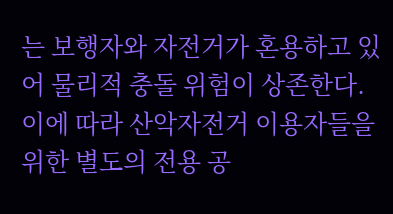는 보행자와 자전거가 혼용하고 있어 물리적 충돌 위험이 상존한다. 이에 따라 산악자전거 이용자들을 위한 별도의 전용 공